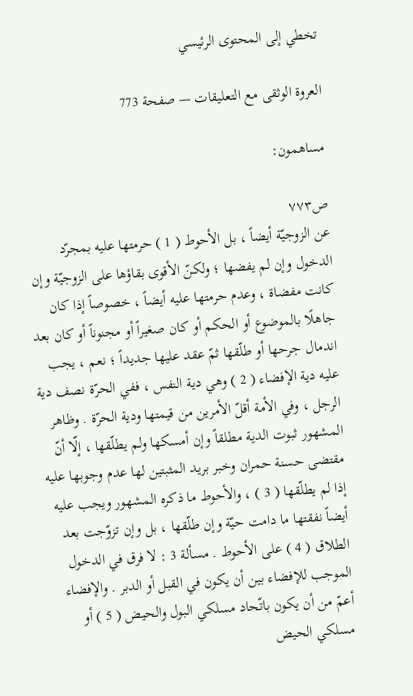تخطي إلى المحتوى الرئيسي

العروة الوثقى مع التعليقات — صفحة 773

مساهمون:

ص٧٧٣
عن الزوجيّة أيضاً ، بل الأحوط ( 1 ) حرمتها عليه بمجرّد الدخول وإن لم يفضها ؛ ولكنّ الأقوى بقاؤها على الزوجيّة وإن كانت مفضاة ، وعدم حرمتها عليه أيضاً ، خصوصاً إذا كان جاهلًا بالموضوع أو الحكم أو كان صغيراً أو مجنوناً أو كان بعد اندمال جرحها أو طلّقها ثمّ عقد عليها جديداً ؛ نعم ، يجب عليه دية الإفضاء ( 2 ) وهي دية النفس ، ففي الحرّة نصف دية الرجل ، وفي الأمة أقلّ الأمرين من قيمتها ودية الحرّة . وظاهر المشهور ثبوت الدية مطلقاً وإن أمسكها ولم يطلّقها ، إلّا أنّ مقتضى حسنة حمران وخبر بريد المثبتين لها عدم وجوبها عليه إذا لم يطلّقها ( 3 ) ، والأحوط ما ذكره المشهور ويجب عليه أيضاً نفقتها ما دامت حيّة وإن طلّقها ، بل وإن تزوّجت بعد الطلاق ( 4 ) على الأحوط . مسألة 3 : لا فرق في الدخول الموجب للإفضاء بين أن يكون في القبل أو الدبر . والإفضاء أعمّ من أن يكون باتّحاد مسلكي البول والحيض ( 5 ) أو مسلكي الحيض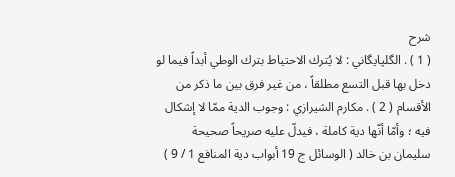شرح
( 1 ) . الگلپايگاني : لا يُترك الاحتياط بترك الوطي أبداً فيما لو دخل بها قبل التسع مطلقاً ، من غير فرق بين ما ذكر من الأقسام ( 2 ) . مكارم الشيرازي : وجوب الدية ممّا لا إشكال فيه ؛ وأمّا أنّها دية كاملة ، فيدلّ عليه صريحاً صحيحة سليمان بن خالد ( الوسائل ج 19 أبواب دية المنافع 1 / 9 )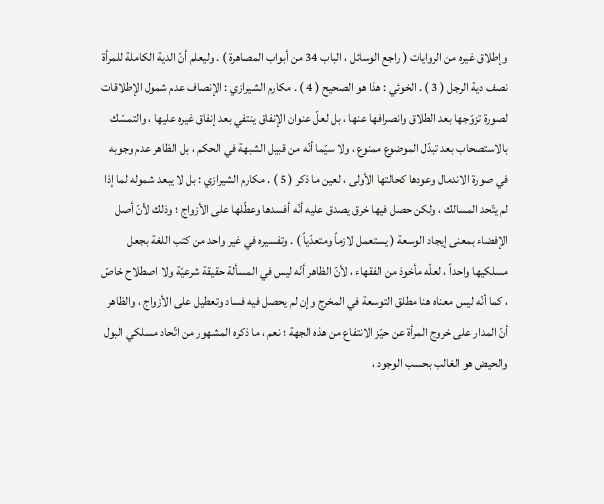وإطلاق غيره من الروايات ( راجع الوسائل ، الباب 34 من أبواب المصاهرة ) . وليعلم أنّ الدية الكاملة للمرأة نصف دية الرجل ( 3 ) . الخوئي : هذا هو الصحيح ( 4 ) . مكارم الشيرازي : الإنصاف عدم شمول الإطلاقات لصورة تزوّجها بعد الطلاق وانصرافها عنها ، بل لعلّ عنوان الإنفاق ينتفي بعد إنفاق غيره عليها ، والتمسّك بالاستصحاب بعد تبدّل الموضوع ممنوع ، ولا سيّما أنّه من قبيل الشبهة في الحكم ، بل الظاهر عدم وجوبه في صورة الاندمال وعودها كحالتها الأولى ، لعين ما ذكر ( 5 ) . مكارم الشيرازي : بل لا يبعد شموله لما إذا لم يتّحد المسالك ، ولكن حصل فيها خرق يصدق عليه أنّه أفسدها وعطّلها على الأزواج ؛ وذلك لأنّ أصل الإفضاء بمعنى إيجاد الوسعة ( يستعمل لازماً ومتعدّياً ) . وتفسيره في غير واحد من كتب اللغة بجعل مسلكيها واحداً ، لعلّه مأخوذ من الفقهاء ، لأنّ الظاهر أنّه ليس في المسألة حقيقة شرعيّة ولا اصطلاح خاصّ ، كما أنّه ليس معناه هنا مطلق التوسعة في المخرج وإن لم يحصل فيه فساد وتعطيل على الأزواج ، والظاهر أنّ المدار على خروج المرأة عن حيّز الانتفاع من هذه الجهة ؛ نعم ، ما ذكره المشهور من اتّحاد مسلكي البول والحيض هو الغالب بحسب الوجود ،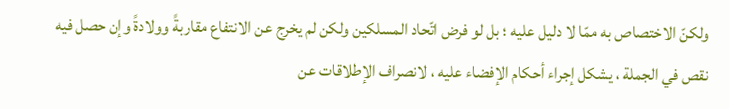ولكنّ الاختصاص به ممّا لا دليل عليه ؛ بل لو فرض اتّحاد المسلكين ولكن لم يخرج عن الانتفاع مقاربةً وولادةً وإن حصل فيه نقص في الجملة ، يشكل إجراء أحكام الإفضاء عليه ، لانصراف الإطلاقات عن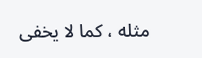مثله ، كما لا يخفى